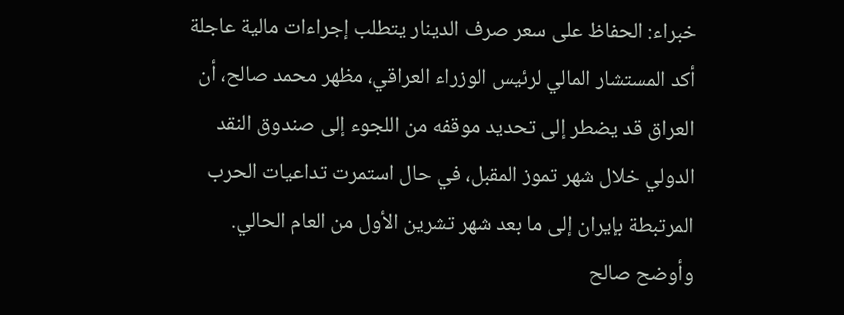خبراء: الحفاظ على سعر صرف الدينار يتطلب إجراءات مالية عاجلة
أكد المستشار المالي لرئيس الوزراء العراقي، مظهر محمد صالح، أن العراق قد يضطر إلى تحديد موقفه من اللجوء إلى صندوق النقد الدولي خلال شهر تموز المقبل، في حال استمرت تداعيات الحرب المرتبطة بإيران إلى ما بعد شهر تشرين الأول من العام الحالي.
وأوضح صالح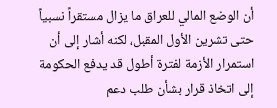أن الوضع المالي للعراق ما يزال مستقراً نسبياً حتى تشرين الأول المقبل، لكنه أشار إلى أن استمرار الأزمة لفترة أطول قد يدفع الحكومة إلى اتخاذ قرار بشأن طلب دعم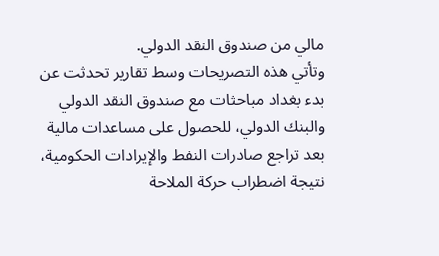مالي من صندوق النقد الدولي.
وتأتي هذه التصريحات وسط تقارير تحدثت عن بدء بغداد مباحثات مع صندوق النقد الدولي والبنك الدولي، للحصول على مساعدات مالية بعد تراجع صادرات النفط والإيرادات الحكومية، نتيجة اضطراب حركة الملاحة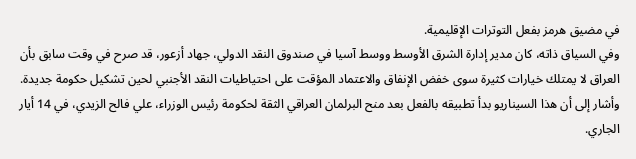في مضيق هرمز بفعل التوترات الإقليمية.
وفي السياق ذاته، كان مدير إدارة الشرق الأوسط ووسط آسيا في صندوق النقد الدولي، جهاد أزعور، قد صرح في وقت سابق بأن العراق لا يمتلك خيارات كثيرة سوى خفض الإنفاق والاعتماد المؤقت على احتياطيات النقد الأجنبي لحين تشكيل حكومة جديدة.
وأشار إلى أن هذا السيناريو بدأ تطبيقه بالفعل بعد منح البرلمان العراقي الثقة لحكومة رئيس الوزراء، علي فالح الزيدي، في 14 أيار الجاري.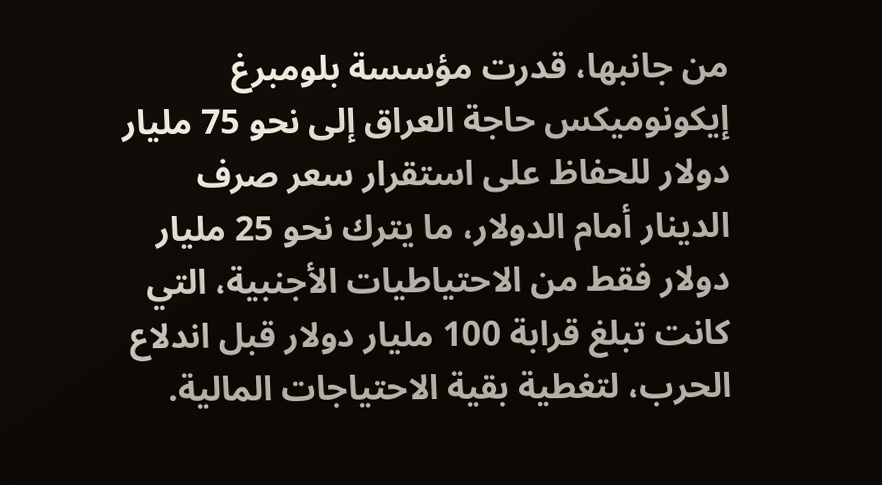من جانبها، قدرت مؤسسة بلومبرغ إيكونوميكس حاجة العراق إلى نحو 75 مليار دولار للحفاظ على استقرار سعر صرف الدينار أمام الدولار، ما يترك نحو 25 مليار دولار فقط من الاحتياطيات الأجنبية، التي كانت تبلغ قرابة 100 مليار دولار قبل اندلاع الحرب، لتغطية بقية الاحتياجات المالية.